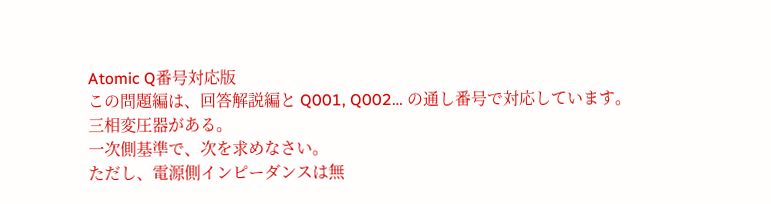Atomic Q番号対応版
この問題編は、回答解説編と Q001, Q002… の通し番号で対応しています。
三相変圧器がある。
一次側基準で、次を求めなさい。
ただし、電源側インピーダンスは無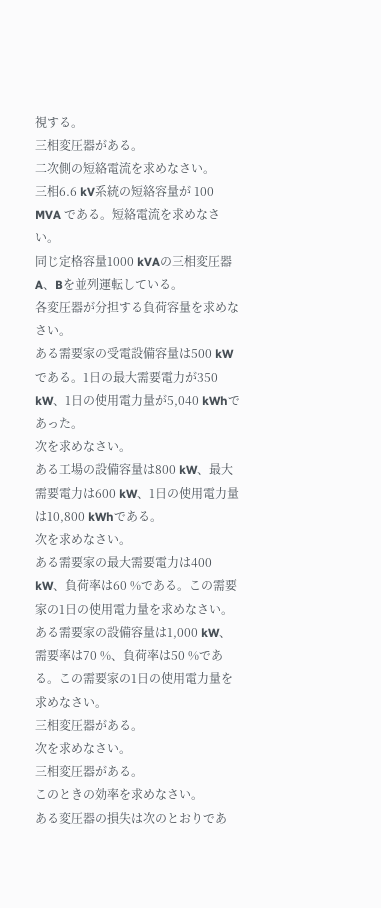視する。
三相変圧器がある。
二次側の短絡電流を求めなさい。
三相6.6 kV系統の短絡容量が 100 MVA である。短絡電流を求めなさい。
同じ定格容量1000 kVAの三相変圧器A、Bを並列運転している。
各変圧器が分担する負荷容量を求めなさい。
ある需要家の受電設備容量は500 kWである。1日の最大需要電力が350 kW、1日の使用電力量が5,040 kWhであった。
次を求めなさい。
ある工場の設備容量は800 kW、最大需要電力は600 kW、1日の使用電力量は10,800 kWhである。
次を求めなさい。
ある需要家の最大需要電力は400 kW、負荷率は60 %である。この需要家の1日の使用電力量を求めなさい。
ある需要家の設備容量は1,000 kW、需要率は70 %、負荷率は50 %である。この需要家の1日の使用電力量を求めなさい。
三相変圧器がある。
次を求めなさい。
三相変圧器がある。
このときの効率を求めなさい。
ある変圧器の損失は次のとおりであ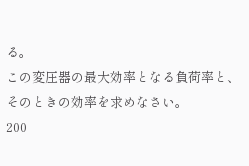る。
この変圧器の最大効率となる負荷率と、そのときの効率を求めなさい。
200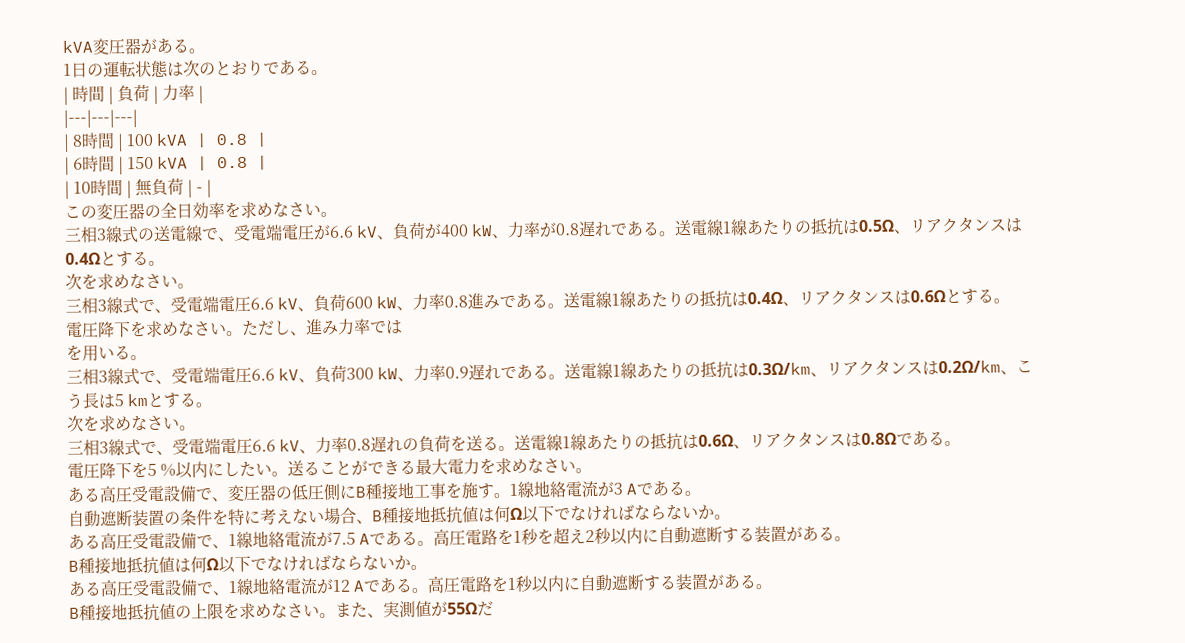kVA変圧器がある。
1日の運転状態は次のとおりである。
| 時間 | 負荷 | 力率 |
|---|---|---|
| 8時間 | 100 kVA | 0.8 |
| 6時間 | 150 kVA | 0.8 |
| 10時間 | 無負荷 | - |
この変圧器の全日効率を求めなさい。
三相3線式の送電線で、受電端電圧が6.6 kV、負荷が400 kW、力率が0.8遅れである。送電線1線あたりの抵抗は0.5Ω、リアクタンスは0.4Ωとする。
次を求めなさい。
三相3線式で、受電端電圧6.6 kV、負荷600 kW、力率0.8進みである。送電線1線あたりの抵抗は0.4Ω、リアクタンスは0.6Ωとする。
電圧降下を求めなさい。ただし、進み力率では
を用いる。
三相3線式で、受電端電圧6.6 kV、負荷300 kW、力率0.9遅れである。送電線1線あたりの抵抗は0.3Ω/km、リアクタンスは0.2Ω/km、こう長は5 kmとする。
次を求めなさい。
三相3線式で、受電端電圧6.6 kV、力率0.8遅れの負荷を送る。送電線1線あたりの抵抗は0.6Ω、リアクタンスは0.8Ωである。
電圧降下を5 %以内にしたい。送ることができる最大電力を求めなさい。
ある高圧受電設備で、変圧器の低圧側にB種接地工事を施す。1線地絡電流が3 Aである。
自動遮断装置の条件を特に考えない場合、B種接地抵抗値は何Ω以下でなければならないか。
ある高圧受電設備で、1線地絡電流が7.5 Aである。高圧電路を1秒を超え2秒以内に自動遮断する装置がある。
B種接地抵抗値は何Ω以下でなければならないか。
ある高圧受電設備で、1線地絡電流が12 Aである。高圧電路を1秒以内に自動遮断する装置がある。
B種接地抵抗値の上限を求めなさい。また、実測値が55Ωだ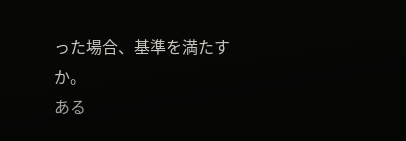った場合、基準を満たすか。
ある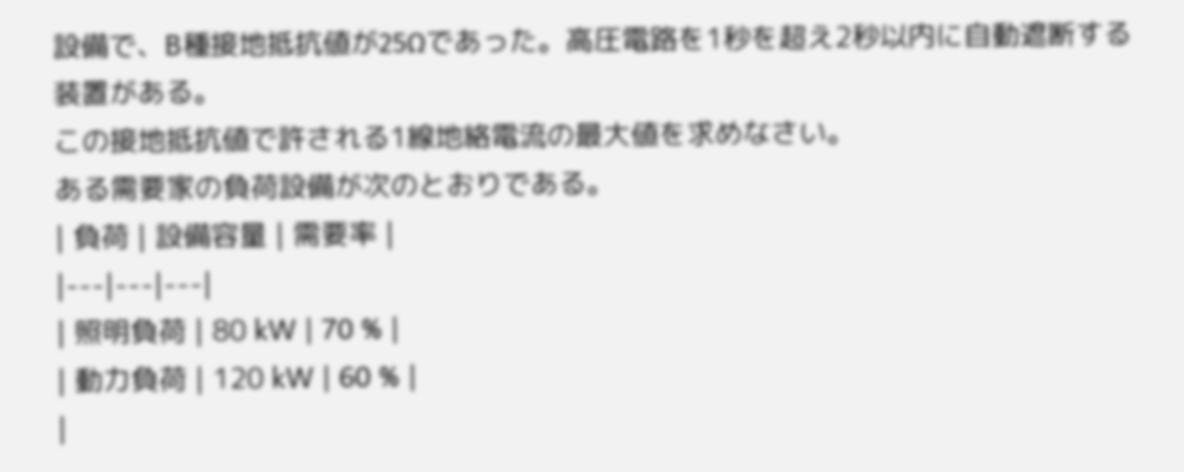設備で、B種接地抵抗値が25Ωであった。高圧電路を1秒を超え2秒以内に自動遮断する装置がある。
この接地抵抗値で許される1線地絡電流の最大値を求めなさい。
ある需要家の負荷設備が次のとおりである。
| 負荷 | 設備容量 | 需要率 |
|---|---|---|
| 照明負荷 | 80 kW | 70 % |
| 動力負荷 | 120 kW | 60 % |
|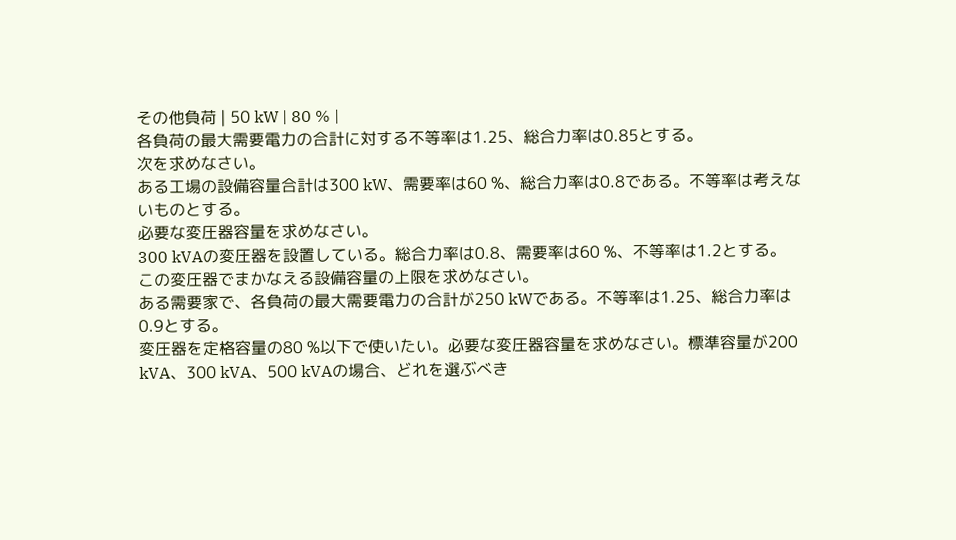その他負荷 | 50 kW | 80 % |
各負荷の最大需要電力の合計に対する不等率は1.25、総合力率は0.85とする。
次を求めなさい。
ある工場の設備容量合計は300 kW、需要率は60 %、総合力率は0.8である。不等率は考えないものとする。
必要な変圧器容量を求めなさい。
300 kVAの変圧器を設置している。総合力率は0.8、需要率は60 %、不等率は1.2とする。
この変圧器でまかなえる設備容量の上限を求めなさい。
ある需要家で、各負荷の最大需要電力の合計が250 kWである。不等率は1.25、総合力率は0.9とする。
変圧器を定格容量の80 %以下で使いたい。必要な変圧器容量を求めなさい。標準容量が200 kVA、300 kVA、500 kVAの場合、どれを選ぶべき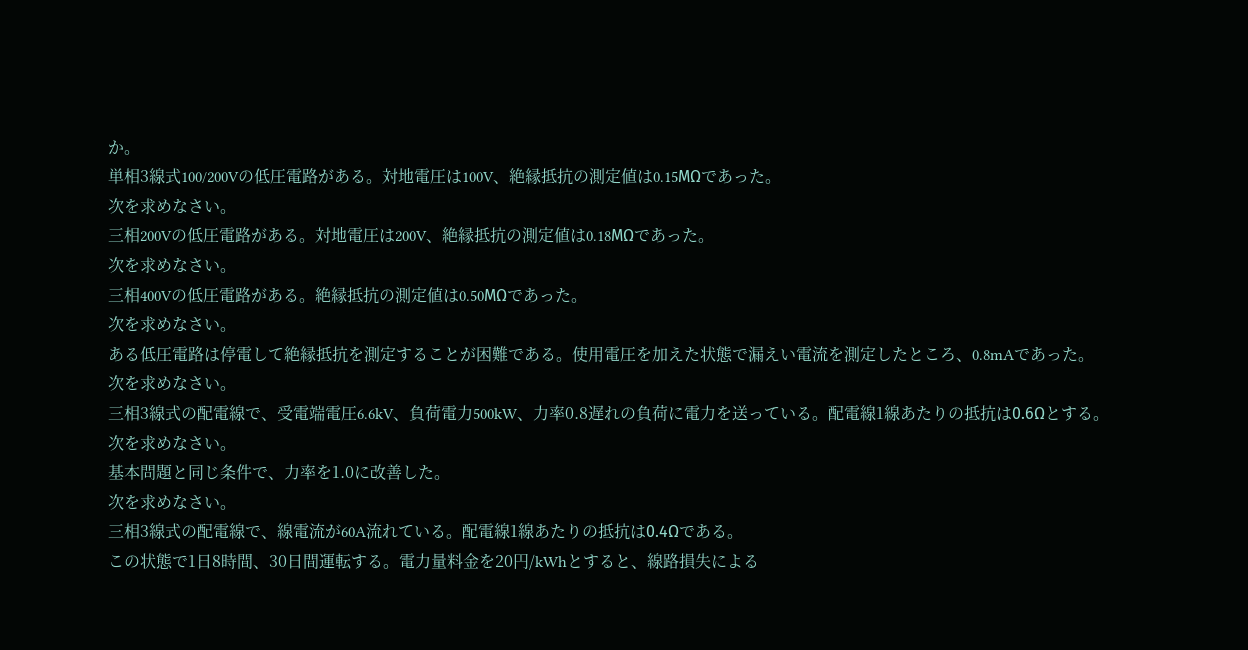か。
単相3線式100/200Vの低圧電路がある。対地電圧は100V、絶縁抵抗の測定値は0.15MΩであった。
次を求めなさい。
三相200Vの低圧電路がある。対地電圧は200V、絶縁抵抗の測定値は0.18MΩであった。
次を求めなさい。
三相400Vの低圧電路がある。絶縁抵抗の測定値は0.50MΩであった。
次を求めなさい。
ある低圧電路は停電して絶縁抵抗を測定することが困難である。使用電圧を加えた状態で漏えい電流を測定したところ、0.8mAであった。
次を求めなさい。
三相3線式の配電線で、受電端電圧6.6kV、負荷電力500kW、力率0.8遅れの負荷に電力を送っている。配電線1線あたりの抵抗は0.6Ωとする。
次を求めなさい。
基本問題と同じ条件で、力率を1.0に改善した。
次を求めなさい。
三相3線式の配電線で、線電流が60A流れている。配電線1線あたりの抵抗は0.4Ωである。
この状態で1日8時間、30日間運転する。電力量料金を20円/kWhとすると、線路損失による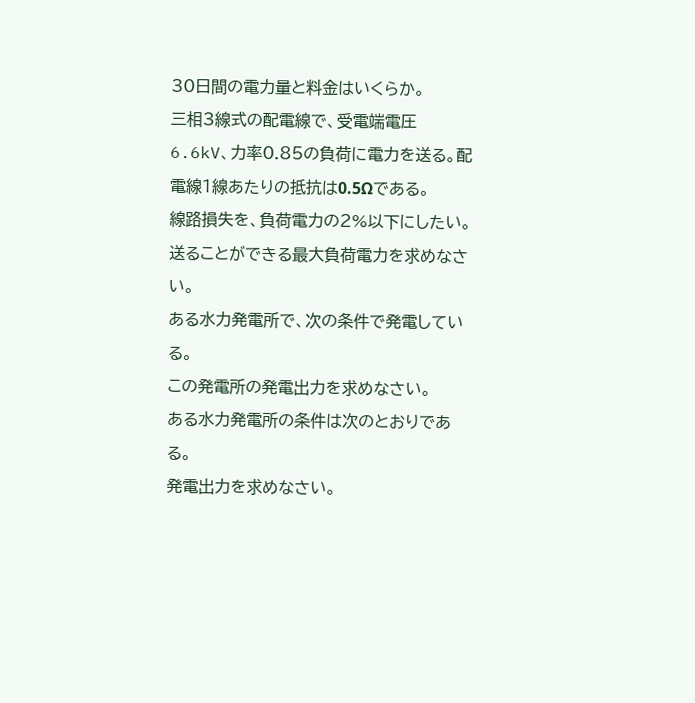30日間の電力量と料金はいくらか。
三相3線式の配電線で、受電端電圧6.6kV、力率0.85の負荷に電力を送る。配電線1線あたりの抵抗は0.5Ωである。
線路損失を、負荷電力の2%以下にしたい。送ることができる最大負荷電力を求めなさい。
ある水力発電所で、次の条件で発電している。
この発電所の発電出力を求めなさい。
ある水力発電所の条件は次のとおりである。
発電出力を求めなさい。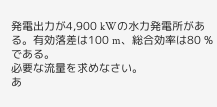発電出力が4,900 kWの水力発電所がある。有効落差は100 m、総合効率は80 %である。
必要な流量を求めなさい。
あ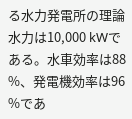る水力発電所の理論水力は10,000 kWである。水車効率は88 %、発電機効率は96 %であ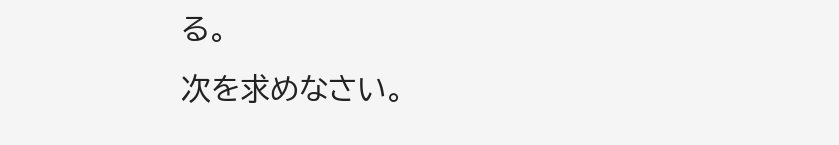る。
次を求めなさい。